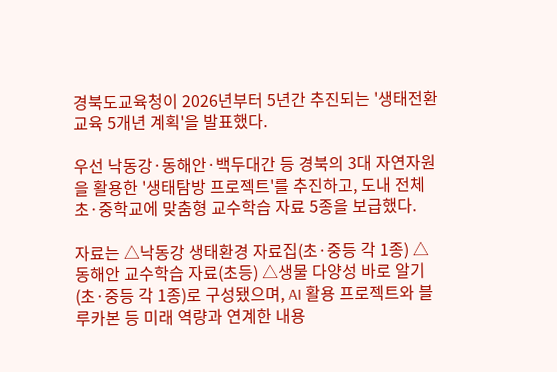경북도교육청이 2026년부터 5년간 추진되는 '생태전환교육 5개년 계획'을 발표했다.

우선 낙동강·동해안·백두대간 등 경북의 3대 자연자원을 활용한 '생태탐방 프로젝트'를 추진하고, 도내 전체 초·중학교에 맞춤형 교수학습 자료 5종을 보급했다.

자료는 △낙동강 생태환경 자료집(초·중등 각 1종) △동해안 교수학습 자료(초등) △생물 다양성 바로 알기(초·중등 각 1종)로 구성됐으며, AI 활용 프로젝트와 블루카본 등 미래 역량과 연계한 내용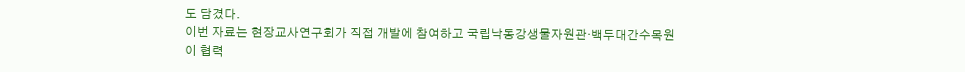도 담겼다.
이번 자료는 현장교사연구회가 직접 개발에 참여하고 국립낙동강생물자원관·백두대간수목원이 협력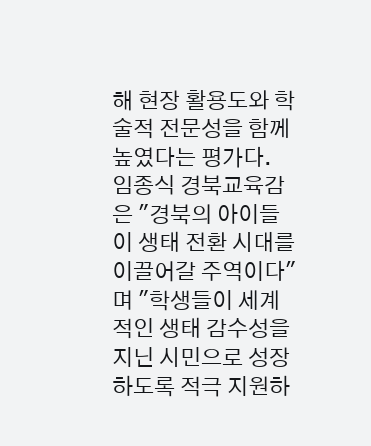해 현장 활용도와 학술적 전문성을 함께 높였다는 평가다.
임종식 경북교육감은 "경북의 아이들이 생태 전환 시대를 이끌어갈 주역이다"며 "학생들이 세계적인 생태 감수성을 지닌 시민으로 성장하도록 적극 지원하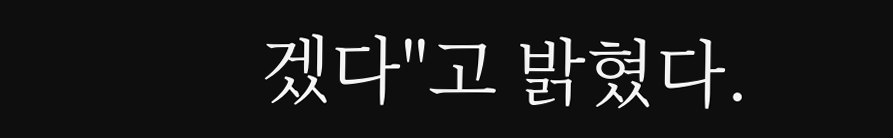겠다"고 밝혔다.